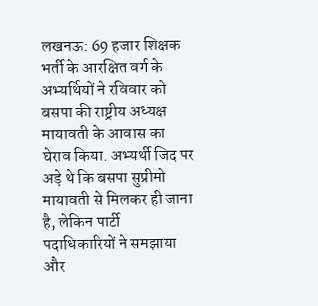लखनऊ: 69 हजार शिक्षक भर्ती के आरक्षित वर्ग के अभ्यर्थियों ने रविवार को बसपा की राष्ट्रीय अध्यक्ष मायावती के आवास का घेराव किया. अभ्यर्थी जिद पर अड़े थे कि बसपा सुप्रीमो मायावती से मिलकर ही जाना है, लेकिन पार्टी पदाधिकारियों ने समझाया और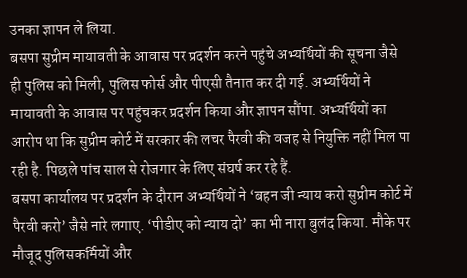उनका ज्ञापन ले लिया.
बसपा सुप्रीम मायावती के आवास पर प्रदर्शन करने पहुंचे अभ्यर्थियों की सूचना जैसे ही पुलिस को मिली, पुलिस फोर्स और पीएसी तैनात कर दी गई. अभ्यर्थियों ने मायावती के आवास पर पहुंचकर प्रदर्शन किया और ज्ञापन सौंपा. अभ्यर्थियों का आरोप था कि सुप्रीम कोर्ट में सरकार की लचर पैरवी की वजह से नियुक्ति नहीं मिल पा रही है. पिछले पांच साल से रोजगार के लिए संघर्ष कर रहे हैं.
बसपा कार्यालय पर प्रदर्शन के दौरान अभ्यर्थियों ने ‘बहन जी न्याय करो सुप्रीम कोर्ट में पैरवी करो’ जैसे नारे लगाए. ‘पीडीए को न्याय दो’ का भी नारा बुलंद किया. मौके पर मौजूद पुलिसकर्मियों और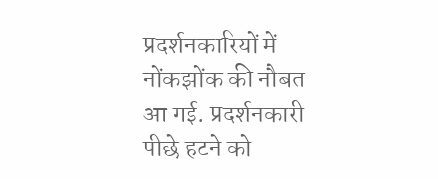प्रदर्शनकारियों में नोंकझोंक की नौबत आ गई. प्रदर्शनकारी पीछे हटने को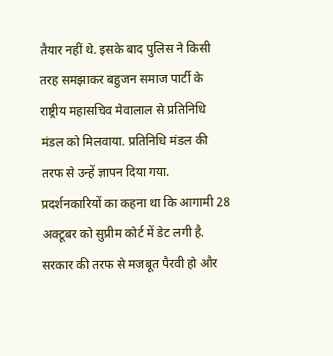तैयार नहीं थे. इसके बाद पुलिस ने किसी तरह समझाकर बहुजन समाज पार्टी के राष्ट्रीय महासचिव मेवालाल से प्रतिनिधि मंडल को मिलवाया. प्रतिनिधि मंडल की तरफ से उन्हें ज्ञापन दिया गया.
प्रदर्शनकारियों का कहना था कि आगामी 28 अक्टूबर को सुप्रीम कोर्ट में डेट लगी है. सरकार की तरफ से मजबूत पैरवी हो और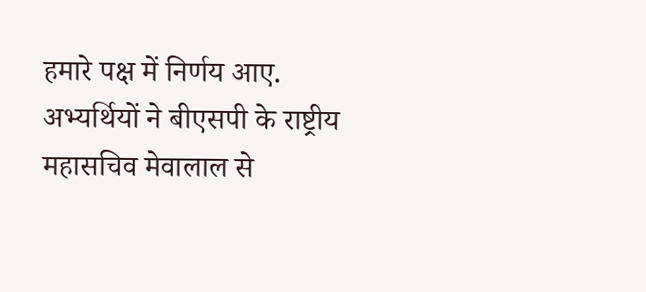हमारे पक्ष में निर्णय आए. अभ्यर्थियों ने बीएसपी के राष्ट्रीय महासचिव मेवालाल से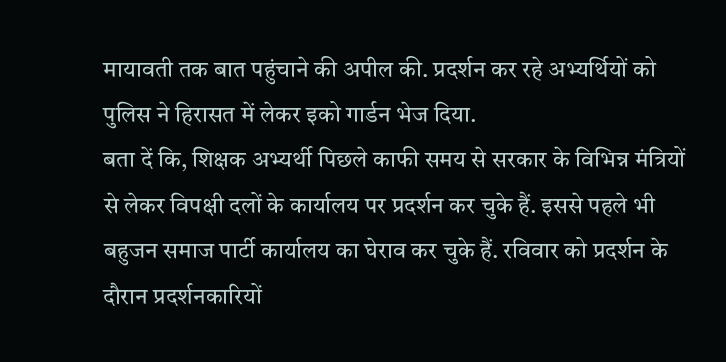मायावती तक बात पहुंचाने की अपील की. प्रदर्शन कर रहे अभ्यर्थियों को पुलिस ने हिरासत में लेकर इको गार्डन भेज दिया.
बता दें कि, शिक्षक अभ्यर्थी पिछले काफी समय से सरकार के विभिन्न मंत्रियों से लेकर विपक्षी दलों के कार्यालय पर प्रदर्शन कर चुके हैं. इससे पहले भी बहुजन समाज पार्टी कार्यालय का घेराव कर चुके हैं. रविवार को प्रदर्शन के दौरान प्रदर्शनकारियों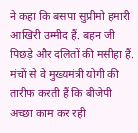ने कहा कि बसपा सुप्रीमो हमारी आखिरी उम्मीद हैं. बहन जी पिछड़े और दलितों की मसीहा हैं. मंचों से वे मुख्यमंत्री योगी की तारीफ करती हैं कि बीजेपी अच्छा काम कर रही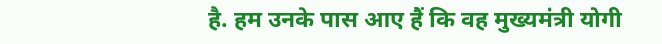है. हम उनके पास आए हैं कि वह मुख्यमंत्री योगी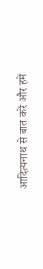आदित्यनाथ से बात करें और हमें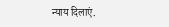न्याय दिलाएं.